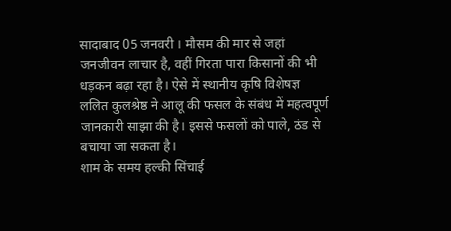सादाबाद 05 जनवरी । मौसम की मार से जहां जनजीवन लाचार है, वहीं गिरता पारा किसानों की भी धड़कन बढ़ा रहा है। ऐसे में स्थानीय कृषि विशेषज्ञ ललित कुलश्रेष्ठ ने आलू की फसल के संबंध में महत्वपूर्ण जानकारी साझा की है। इससे फसलों को पाले, ठंड से बचाया जा सकता है।
शाम के समय हल्की सिंचाई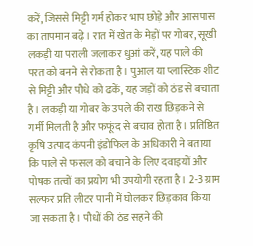करें, जिससे मिट्टी गर्म होकर भाप छोड़े और आसपास का तापमान बढ़े। रात में खेत के मेड़ों पर गोबर, सूखी लकड़ी या पराली जलाकर धुआं करें, यह पाले की परत को बनने से रोकता है। पुआल या प्लास्टिक शीट से मिट्टी और पौधे को ढकें, यह जड़ों को ठंड से बचाता है। लकड़ी या गोबर के उपले की राख छिड़कने से गर्मी मिलती है और फफूंद से बचाव होता है। प्रतिष्ठित कृषि उत्पाद कंपनी इंडोफिल के अधिकारी ने बताया कि पाले से फसल को बचाने के लिए दवाइयों और पोषक तत्वों का प्रयोग भी उपयोगी रहता है। 2-3 ग्राम सल्फर प्रति लीटर पानी में घोलकर छिड़काव किया जा सकता है। पौधों की ठंड सहने की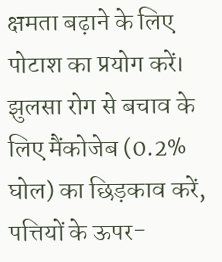क्षमता बढ़ाने के लिए पोटाश का प्रयोग करें। झुलसा रोग से बचाव के लिए मैंकोजेब (0.2% घोल) का छिड़काव करें, पत्तियों के ऊपर-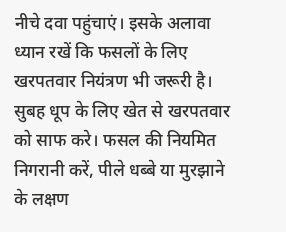नीचे दवा पहुंचाएं। इसके अलावा ध्यान रखें कि फसलों के लिए खरपतवार नियंत्रण भी जरूरी है। सुबह धूप के लिए खेत से खरपतवार को साफ करे। फसल की नियमित निगरानी करें, पीले धब्बे या मुरझाने के लक्षण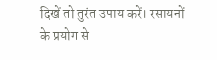दिखें तो तुरंत उपाय करें। रसायनों के प्रयोग से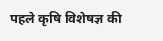पहले कृषि विशेषज्ञ की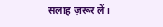सलाह ज़रूर लें।